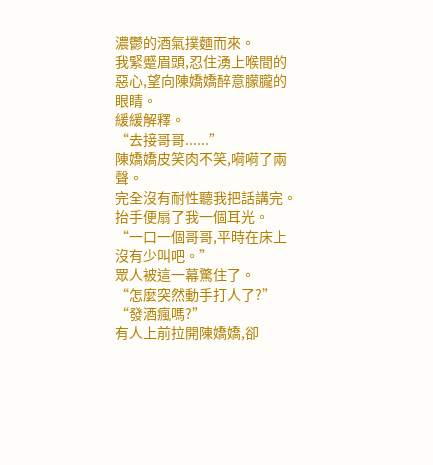濃鬱的酒氣撲麵而來。
我緊蹙眉頭,忍住湧上喉間的惡心,望向陳嬌嬌醉意朦朧的眼睛。
緩緩解釋。
“去接哥哥......”
陳嬌嬌皮笑肉不笑,嗬嗬了兩聲。
完全沒有耐性聽我把話講完。
抬手便扇了我一個耳光。
“一口一個哥哥,平時在床上沒有少叫吧。”
眾人被這一幕驚住了。
“怎麼突然動手打人了?”
“發酒瘋嗎?”
有人上前拉開陳嬌嬌,卻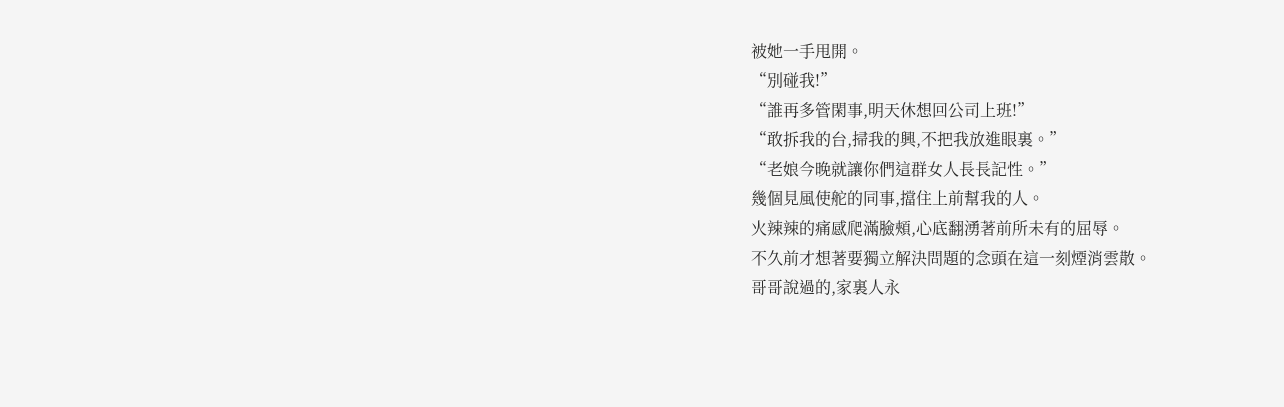被她一手甩開。
“別碰我!”
“誰再多管閑事,明天休想回公司上班!”
“敢拆我的台,掃我的興,不把我放進眼裏。”
“老娘今晚就讓你們這群女人長長記性。”
幾個見風使舵的同事,擋住上前幫我的人。
火辣辣的痛感爬滿臉頰,心底翻湧著前所未有的屈辱。
不久前才想著要獨立解決問題的念頭在這一刻煙消雲散。
哥哥說過的,家裏人永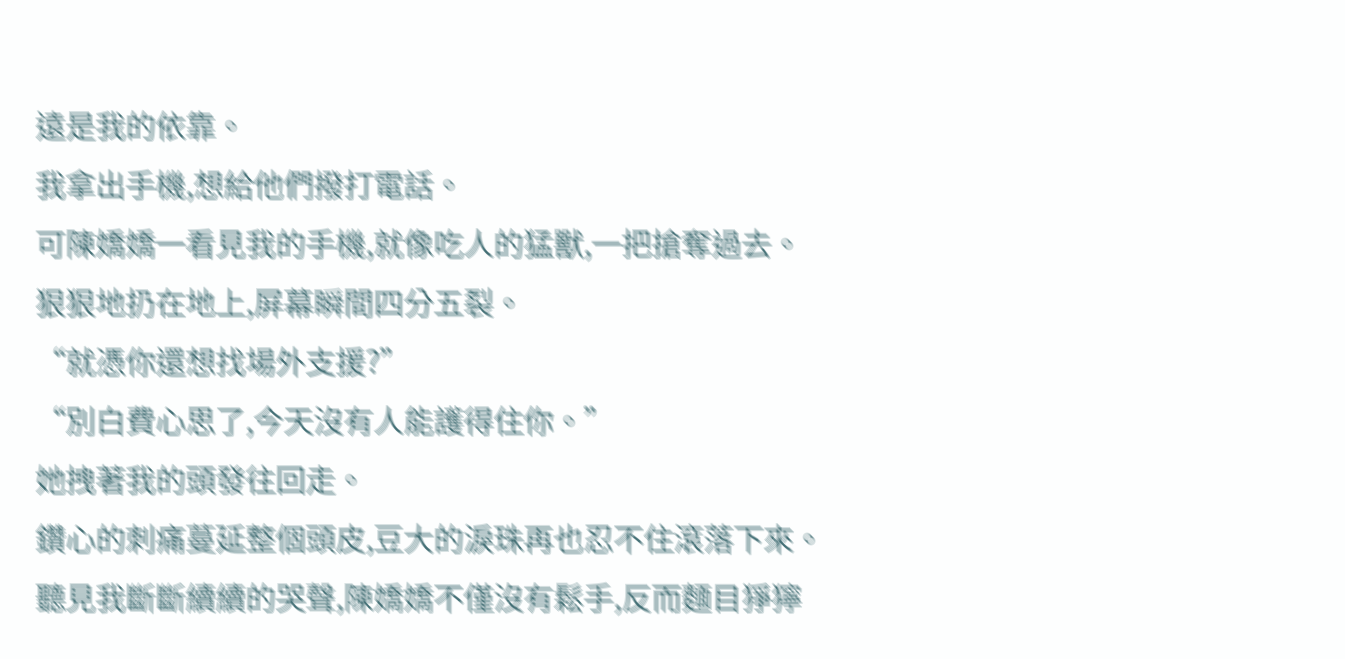遠是我的依靠。
我拿出手機,想給他們撥打電話。
可陳嬌嬌一看見我的手機,就像吃人的猛獸,一把搶奪過去。
狠狠地扔在地上,屏幕瞬間四分五裂。
“就憑你還想找場外支援?”
“別白費心思了,今天沒有人能護得住你。”
她拽著我的頭發往回走。
鑽心的刺痛蔓延整個頭皮,豆大的淚珠再也忍不住滾落下來。
聽見我斷斷續續的哭聲,陳嬌嬌不僅沒有鬆手,反而麵目猙獰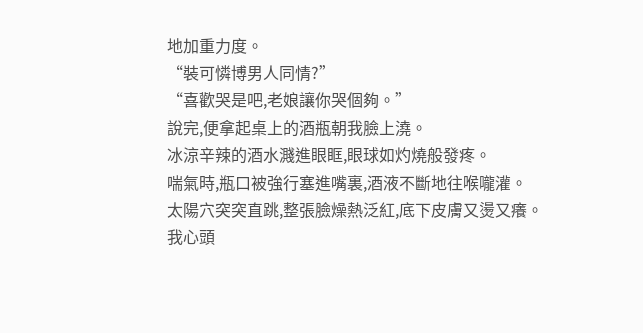地加重力度。
“裝可憐博男人同情?”
“喜歡哭是吧,老娘讓你哭個夠。”
說完,便拿起桌上的酒瓶朝我臉上澆。
冰涼辛辣的酒水濺進眼眶,眼球如灼燒般發疼。
喘氣時,瓶口被強行塞進嘴裏,酒液不斷地往喉嚨灌。
太陽穴突突直跳,整張臉燥熱泛紅,底下皮膚又燙又癢。
我心頭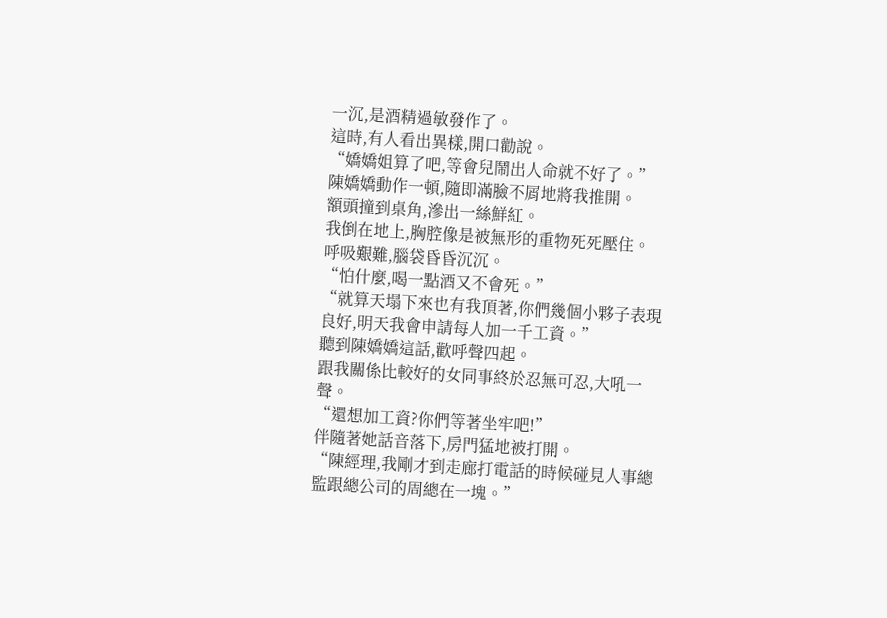一沉,是酒精過敏發作了。
這時,有人看出異樣,開口勸說。
“嬌嬌姐算了吧,等會兒鬧出人命就不好了。”
陳嬌嬌動作一頓,隨即滿臉不屑地將我推開。
額頭撞到桌角,滲出一絲鮮紅。
我倒在地上,胸腔像是被無形的重物死死壓住。
呼吸艱難,腦袋昏昏沉沉。
“怕什麼,喝一點酒又不會死。”
“就算天塌下來也有我頂著,你們幾個小夥子表現良好,明天我會申請每人加一千工資。”
聽到陳嬌嬌這話,歡呼聲四起。
跟我關係比較好的女同事終於忍無可忍,大吼一聲。
“還想加工資?你們等著坐牢吧!”
伴隨著她話音落下,房門猛地被打開。
“陳經理,我剛才到走廊打電話的時候碰見人事總監跟總公司的周總在一塊。”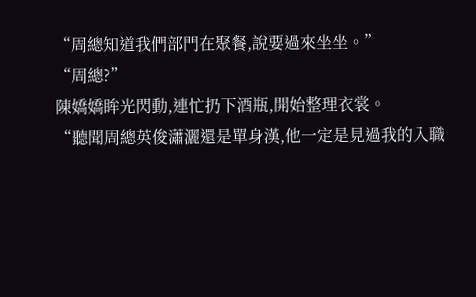“周總知道我們部門在聚餐,說要過來坐坐。”
“周總?”
陳嬌嬌眸光閃動,連忙扔下酒瓶,開始整理衣裳。
“聽聞周總英俊瀟灑還是單身漢,他一定是見過我的入職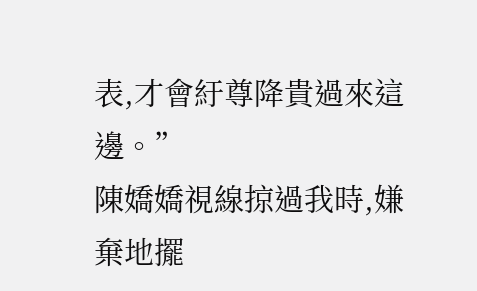表,才會紆尊降貴過來這邊。”
陳嬌嬌視線掠過我時,嫌棄地擺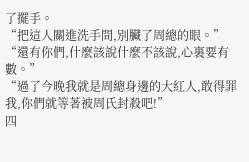了擺手。
“把這人關進洗手間,別臟了周總的眼。”
“還有你們,什麼該說什麼不該說,心裏要有數。”
“過了今晚我就是周總身邊的大紅人,敢得罪我,你們就等著被周氏封殺吧!”
四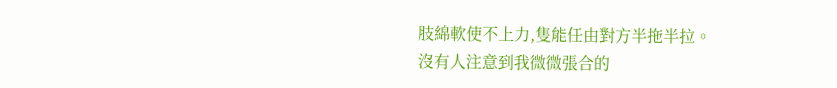肢綿軟使不上力,隻能任由對方半拖半拉。
沒有人注意到我微微張合的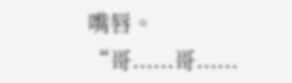嘴唇。
“哥......哥......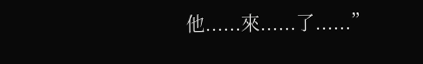他......來......了......”